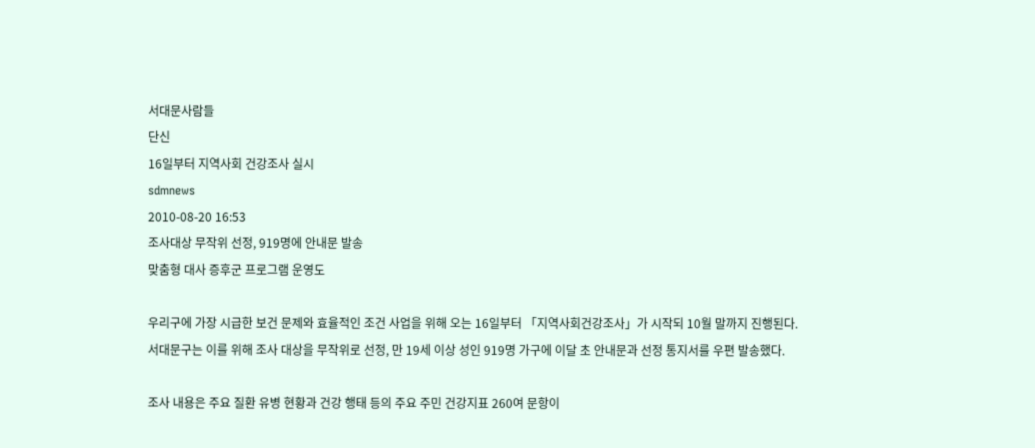서대문사람들
단신
16일부터 지역사회 건강조사 실시
sdmnews
2010-08-20 16:53
조사대상 무작위 선정, 919명에 안내문 발송
맞춤형 대사 증후군 프로그램 운영도

우리구에 가장 시급한 보건 문제와 효율적인 조건 사업을 위해 오는 16일부터 「지역사회건강조사」가 시작되 10월 말까지 진행된다.
서대문구는 이를 위해 조사 대상을 무작위로 선정, 만 19세 이상 성인 919명 가구에 이달 초 안내문과 선정 통지서를 우편 발송했다.

조사 내용은 주요 질환 유병 현황과 건강 행태 등의 주요 주민 건강지표 260여 문항이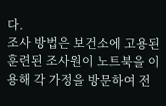다.
조사 방법은 보건소에 고용된 훈련된 조사원이 노트북을 이용해 각 가정을 방문하여 전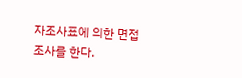자조사표에 의한 면접조사를 한다.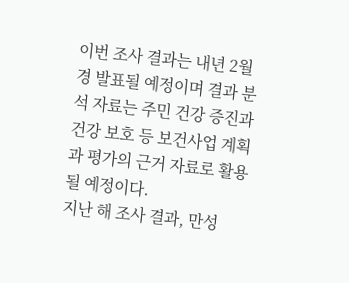이번 조사 결과는 내년 2월경 발표될 예정이며 결과 분석 자료는 주민 건강 증진과 건강 보호 등 보건사업 계획과 평가의 근거 자료로 활용될 예정이다.
지난 해 조사 결과, 만성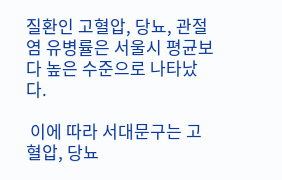질환인 고혈압, 당뇨, 관절염 유병률은 서울시 평균보다 높은 수준으로 나타났다.

 이에 따라 서대문구는 고혈압, 당뇨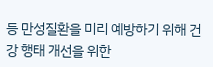등 만성질환을 미리 예방하기 위해 건강 행태 개선을 위한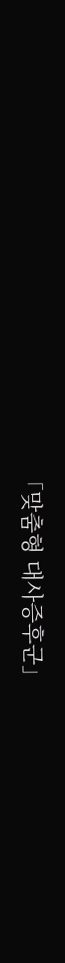「맞춤형 대사증후군」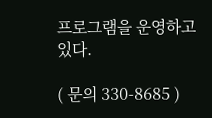프로그램을 운영하고 있다.

( 문의 330-8685 )